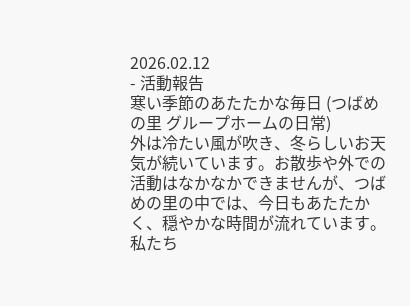2026.02.12
- 活動報告
寒い季節のあたたかな毎日 (つばめの里 グループホームの日常)
外は冷たい風が吹き、冬らしいお天気が続いています。お散歩や外での活動はなかなかできませんが、つばめの里の中では、今日もあたたかく、穏やかな時間が流れています。
私たち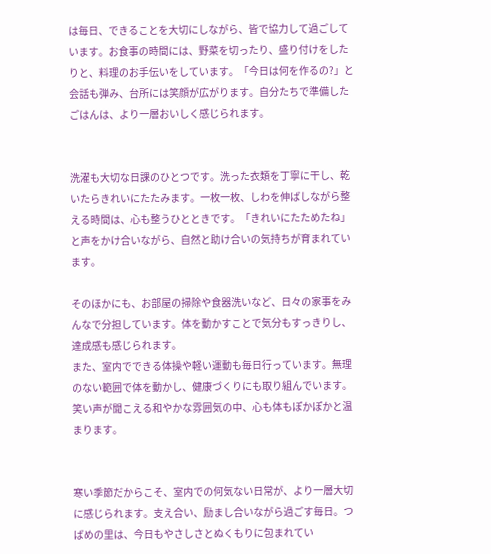は毎日、できることを大切にしながら、皆で協力して過ごしています。お食事の時間には、野菜を切ったり、盛り付けをしたりと、料理のお手伝いをしています。「今日は何を作るの?」と会話も弾み、台所には笑顔が広がります。自分たちで準備したごはんは、より一層おいしく感じられます。


洗濯も大切な日課のひとつです。洗った衣類を丁寧に干し、乾いたらきれいにたたみます。一枚一枚、しわを伸ばしながら整える時間は、心も整うひとときです。「きれいにたためたね」と声をかけ合いながら、自然と助け合いの気持ちが育まれています。

そのほかにも、お部屋の掃除や食器洗いなど、日々の家事をみんなで分担しています。体を動かすことで気分もすっきりし、達成感も感じられます。
また、室内でできる体操や軽い運動も毎日行っています。無理のない範囲で体を動かし、健康づくりにも取り組んでいます。笑い声が聞こえる和やかな雰囲気の中、心も体もぽかぽかと温まります。


寒い季節だからこそ、室内での何気ない日常が、より一層大切に感じられます。支え合い、励まし合いながら過ごす毎日。つばめの里は、今日もやさしさとぬくもりに包まれてい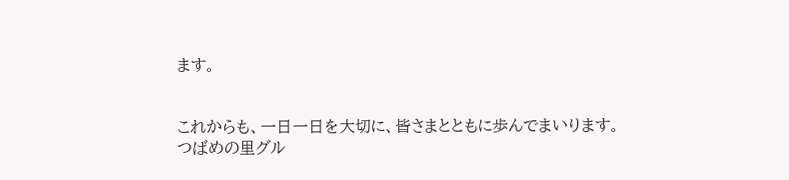ます。


これからも、一日一日を大切に、皆さまとともに歩んでまいります。
つばめの里グル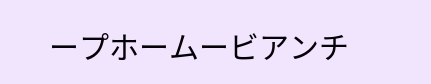ープホームービアンチ